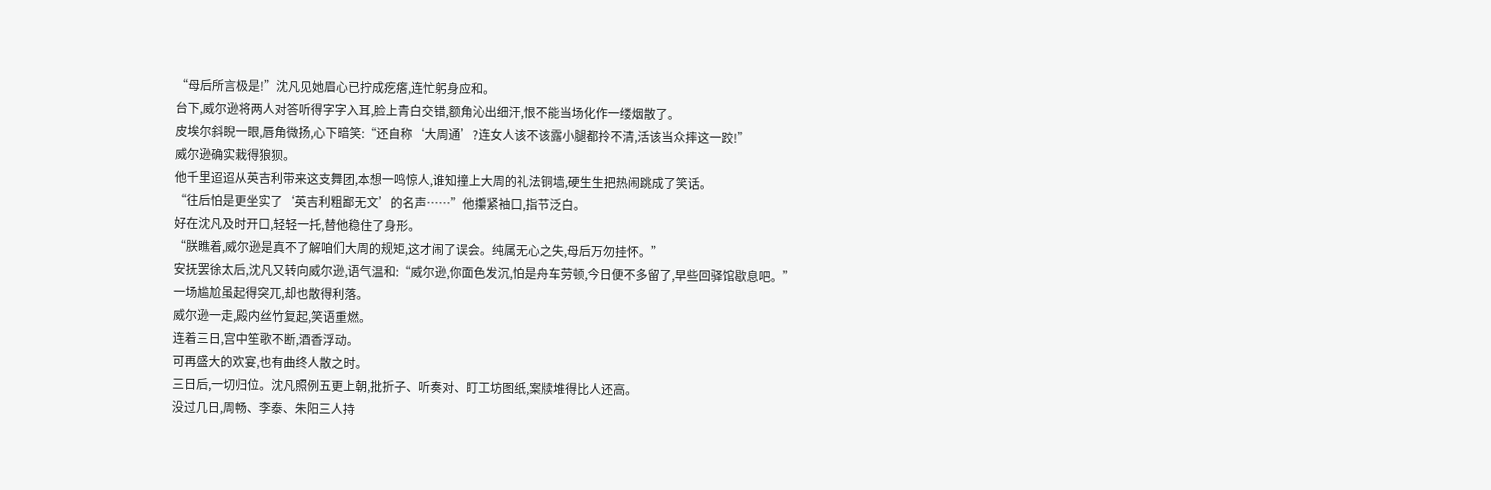“母后所言极是!”沈凡见她眉心已拧成疙瘩,连忙躬身应和。
台下,威尔逊将两人对答听得字字入耳,脸上青白交错,额角沁出细汗,恨不能当场化作一缕烟散了。
皮埃尔斜睨一眼,唇角微扬,心下暗笑:“还自称‘大周通’?连女人该不该露小腿都拎不清,活该当众摔这一跤!”
威尔逊确实栽得狼狈。
他千里迢迢从英吉利带来这支舞团,本想一鸣惊人,谁知撞上大周的礼法铜墙,硬生生把热闹跳成了笑话。
“往后怕是更坐实了‘英吉利粗鄙无文’的名声……”他攥紧袖口,指节泛白。
好在沈凡及时开口,轻轻一托,替他稳住了身形。
“朕瞧着,威尔逊是真不了解咱们大周的规矩,这才闹了误会。纯属无心之失,母后万勿挂怀。”
安抚罢徐太后,沈凡又转向威尔逊,语气温和:“威尔逊,你面色发沉,怕是舟车劳顿,今日便不多留了,早些回驿馆歇息吧。”
一场尴尬虽起得突兀,却也散得利落。
威尔逊一走,殿内丝竹复起,笑语重燃。
连着三日,宫中笙歌不断,酒香浮动。
可再盛大的欢宴,也有曲终人散之时。
三日后,一切归位。沈凡照例五更上朝,批折子、听奏对、盯工坊图纸,案牍堆得比人还高。
没过几日,周畅、李泰、朱阳三人持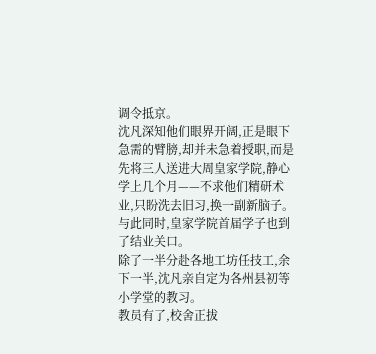调令抵京。
沈凡深知他们眼界开阔,正是眼下急需的臂膀,却并未急着授职,而是先将三人送进大周皇家学院,静心学上几个月——不求他们精研术业,只盼洗去旧习,换一副新脑子。
与此同时,皇家学院首届学子也到了结业关口。
除了一半分赴各地工坊任技工,余下一半,沈凡亲自定为各州县初等小学堂的教习。
教员有了,校舍正拔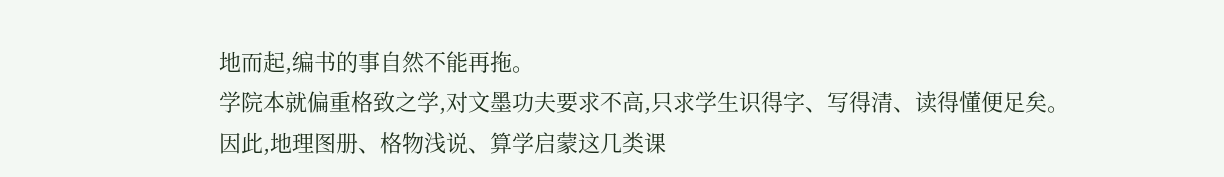地而起,编书的事自然不能再拖。
学院本就偏重格致之学,对文墨功夫要求不高,只求学生识得字、写得清、读得懂便足矣。
因此,地理图册、格物浅说、算学启蒙这几类课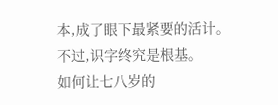本,成了眼下最紧要的活计。
不过,识字终究是根基。
如何让七八岁的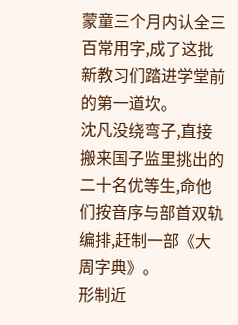蒙童三个月内认全三百常用字,成了这批新教习们踏进学堂前的第一道坎。
沈凡没绕弯子,直接搬来国子监里挑出的二十名优等生,命他们按音序与部首双轨编排,赶制一部《大周字典》。
形制近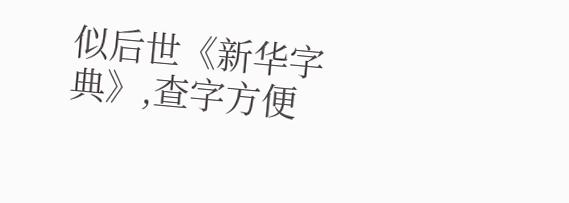似后世《新华字典》,查字方便